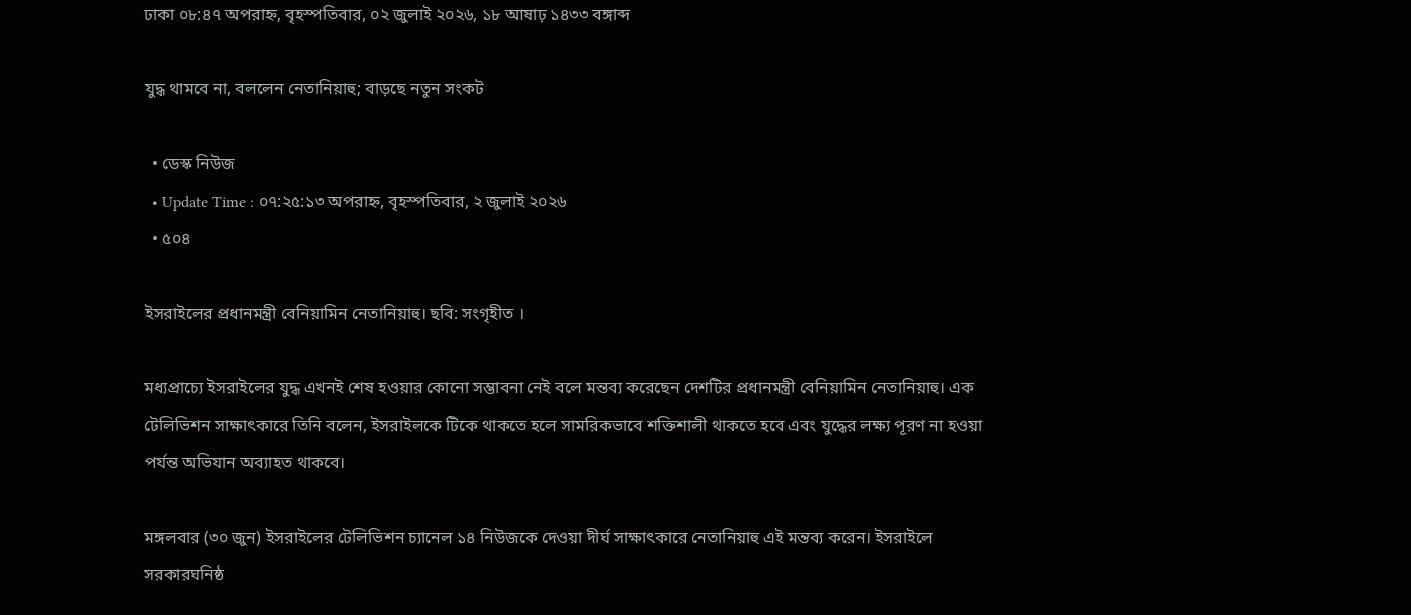ঢাকা ০৮:৪৭ অপরাহ্ন, বৃহস্পতিবার, ০২ জুলাই ২০২৬, ১৮ আষাঢ় ১৪৩৩ বঙ্গাব্দ

যুদ্ধ থামবে না, বললেন নেতানিয়াহু; বাড়ছে নতুন সংকট

  • ডেস্ক নিউজ
  • Update Time : ০৭:২৫:১৩ অপরাহ্ন, বৃহস্পতিবার, ২ জুলাই ২০২৬
  • ৫০৪

ইসরাইলের প্রধানমন্ত্রী বেনিয়ামিন নেতানিয়াহু। ছবি: সংগৃহীত ।

মধ্যপ্রাচ্যে ইসরাইলের যুদ্ধ এখনই শেষ হওয়ার কোনো সম্ভাবনা নেই বলে মন্তব্য করেছেন দেশটির প্রধানমন্ত্রী বেনিয়ামিন নেতানিয়াহু। এক টেলিভিশন সাক্ষাৎকারে তিনি বলেন, ইসরাইলকে টিকে থাকতে হলে সামরিকভাবে শক্তিশালী থাকতে হবে এবং যুদ্ধের লক্ষ্য পূরণ না হওয়া পর্যন্ত অভিযান অব্যাহত থাকবে।

মঙ্গলবার (৩০ জুন) ইসরাইলের টেলিভিশন চ্যানেল ১৪ নিউজকে দেওয়া দীর্ঘ সাক্ষাৎকারে নেতানিয়াহু এই মন্তব্য করেন। ইসরাইলে সরকারঘনিষ্ঠ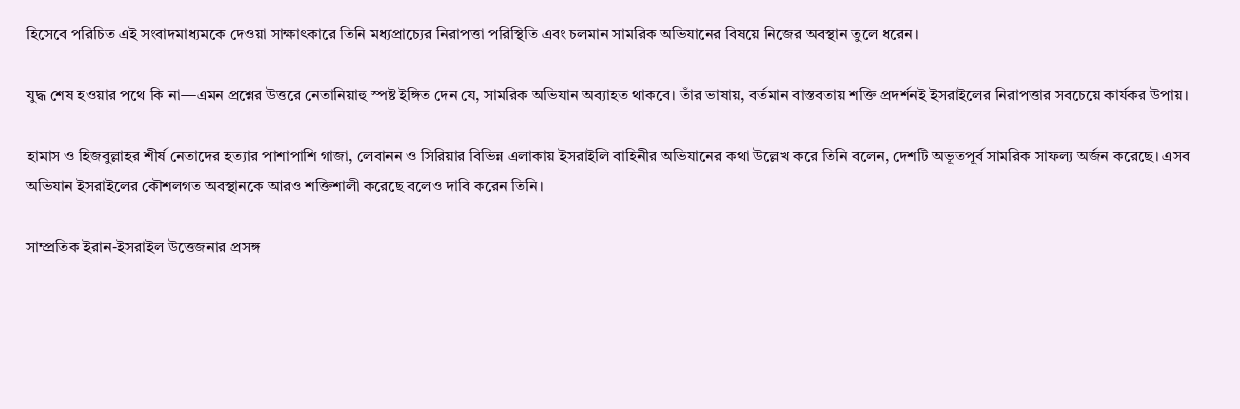হিসেবে পরিচিত এই সংবাদমাধ্যমকে দেওয়া সাক্ষাৎকারে তিনি মধ্যপ্রাচ্যের নিরাপত্তা পরিস্থিতি এবং চলমান সামরিক অভিযানের বিষয়ে নিজের অবস্থান তুলে ধরেন।

যুদ্ধ শেষ হওয়ার পথে কি না—এমন প্রশ্নের উত্তরে নেতানিয়াহু স্পষ্ট ইঙ্গিত দেন যে, সামরিক অভিযান অব্যাহত থাকবে। তাঁর ভাষায়, বর্তমান বাস্তবতায় শক্তি প্রদর্শনই ইসরাইলের নিরাপত্তার সবচেয়ে কার্যকর উপায়।

হামাস ও হিজবুল্লাহর শীর্ষ নেতাদের হত্যার পাশাপাশি গাজা, লেবানন ও সিরিয়ার বিভিন্ন এলাকায় ইসরাইলি বাহিনীর অভিযানের কথা উল্লেখ করে তিনি বলেন, দেশটি অভূতপূর্ব সামরিক সাফল্য অর্জন করেছে। এসব অভিযান ইসরাইলের কৌশলগত অবস্থানকে আরও শক্তিশালী করেছে বলেও দাবি করেন তিনি।

সাম্প্রতিক ইরান-ইসরাইল উত্তেজনার প্রসঙ্গ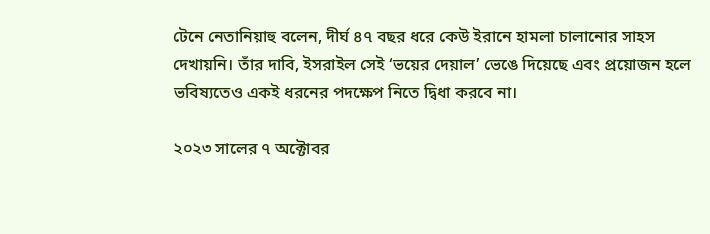টেনে নেতানিয়াহু বলেন, দীর্ঘ ৪৭ বছর ধরে কেউ ইরানে হামলা চালানোর সাহস দেখায়নি। তাঁর দাবি, ইসরাইল সেই ‘ভয়ের দেয়াল’ ভেঙে দিয়েছে এবং প্রয়োজন হলে ভবিষ্যতেও একই ধরনের পদক্ষেপ নিতে দ্বিধা করবে না।

২০২৩ সালের ৭ অক্টোবর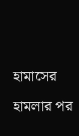হামাসের হামলার পর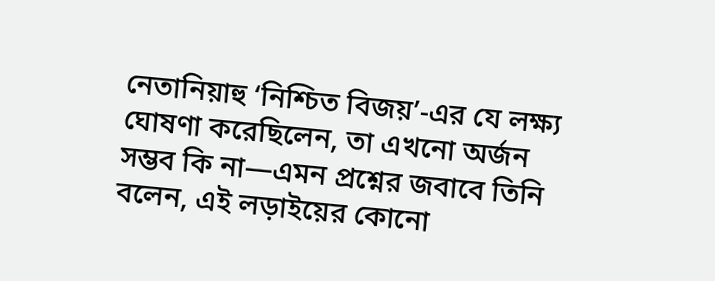নেতানিয়াহু ‘নিশ্চিত বিজয়’-এর যে লক্ষ্য ঘোষণা করেছিলেন, তা এখনো অর্জন সম্ভব কি না—এমন প্রশ্নের জবাবে তিনি বলেন, এই লড়াইয়ের কোনো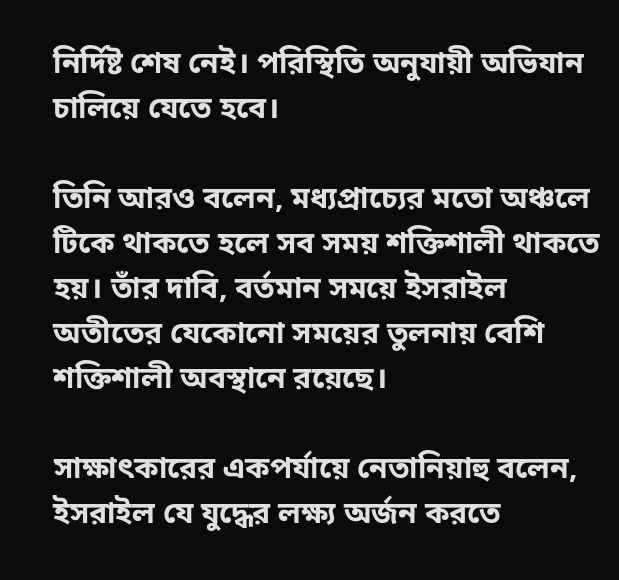নির্দিষ্ট শেষ নেই। পরিস্থিতি অনুযায়ী অভিযান চালিয়ে যেতে হবে।

তিনি আরও বলেন, মধ্যপ্রাচ্যের মতো অঞ্চলে টিকে থাকতে হলে সব সময় শক্তিশালী থাকতে হয়। তাঁর দাবি, বর্তমান সময়ে ইসরাইল অতীতের যেকোনো সময়ের তুলনায় বেশি শক্তিশালী অবস্থানে রয়েছে।

সাক্ষাৎকারের একপর্যায়ে নেতানিয়াহু বলেন, ইসরাইল যে যুদ্ধের লক্ষ্য অর্জন করতে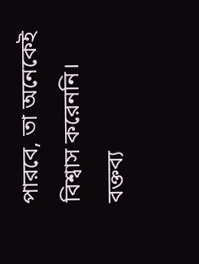পারবে, তা অনেকেই বিশ্বাস করেননি। বক্তব্য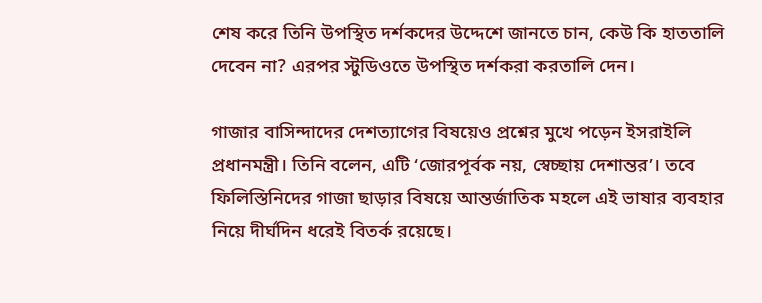শেষ করে তিনি উপস্থিত দর্শকদের উদ্দেশে জানতে চান, কেউ কি হাততালি দেবেন না? এরপর স্টুডিওতে উপস্থিত দর্শকরা করতালি দেন।

গাজার বাসিন্দাদের দেশত্যাগের বিষয়েও প্রশ্নের মুখে পড়েন ইসরাইলি প্রধানমন্ত্রী। তিনি বলেন, এটি ‘জোরপূর্বক নয়, স্বেচ্ছায় দেশান্তর’। তবে ফিলিস্তিনিদের গাজা ছাড়ার বিষয়ে আন্তর্জাতিক মহলে এই ভাষার ব্যবহার নিয়ে দীর্ঘদিন ধরেই বিতর্ক রয়েছে।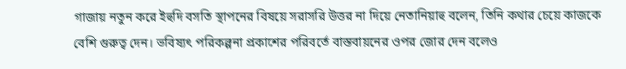গাজায় নতুন করে ইহুদি বসতি স্থাপনের বিষয়ে সরাসরি উত্তর না দিয়ে নেতানিয়াহু বলেন, তিনি কথার চেয়ে কাজকে বেশি গুরুত্ব দেন। ভবিষ্যৎ পরিকল্পনা প্রকাশের পরিবর্তে বাস্তবায়নের ওপর জোর দেন বলেও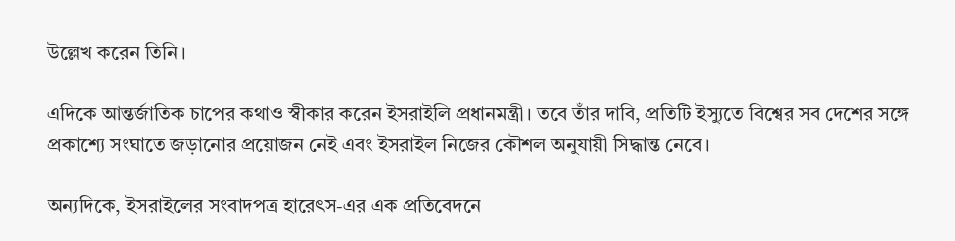উল্লেখ করেন তিনি।

এদিকে আন্তর্জাতিক চাপের কথাও স্বীকার করেন ইসরাইলি প্রধানমন্ত্রী। তবে তাঁর দাবি, প্রতিটি ইস্যুতে বিশ্বের সব দেশের সঙ্গে প্রকাশ্যে সংঘাতে জড়ানোর প্রয়োজন নেই এবং ইসরাইল নিজের কৌশল অনুযায়ী সিদ্ধান্ত নেবে।

অন্যদিকে, ইসরাইলের সংবাদপত্র হারেৎস-এর এক প্রতিবেদনে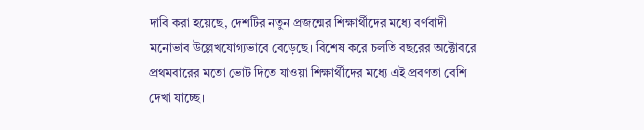দাবি করা হয়েছে, দেশটির নতুন প্রজন্মের শিক্ষার্থীদের মধ্যে বর্ণবাদী মনোভাব উল্লেখযোগ্যভাবে বেড়েছে। বিশেষ করে চলতি বছরের অক্টোবরে প্রথমবারের মতো ভোট দিতে যাওয়া শিক্ষার্থীদের মধ্যে এই প্রবণতা বেশি দেখা যাচ্ছে।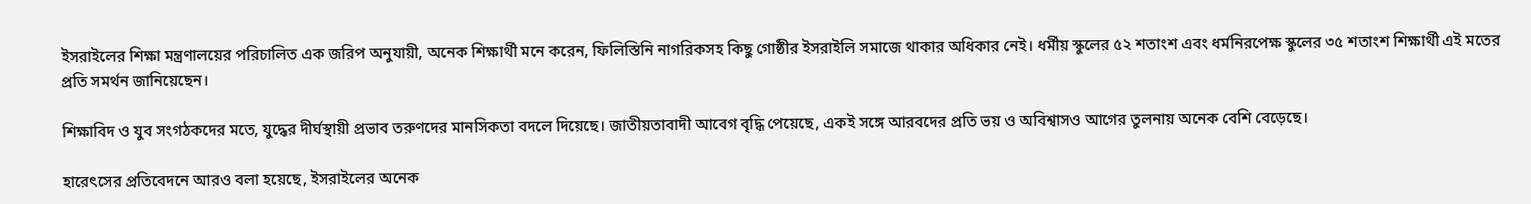ইসরাইলের শিক্ষা মন্ত্রণালয়ের পরিচালিত এক জরিপ অনুযায়ী, অনেক শিক্ষার্থী মনে করেন, ফিলিস্তিনি নাগরিকসহ কিছু গোষ্ঠীর ইসরাইলি সমাজে থাকার অধিকার নেই। ধর্মীয় স্কুলের ৫২ শতাংশ এবং ধর্মনিরপেক্ষ স্কুলের ৩৫ শতাংশ শিক্ষার্থী এই মতের প্রতি সমর্থন জানিয়েছেন।

শিক্ষাবিদ ও যুব সংগঠকদের মতে, যুদ্ধের দীর্ঘস্থায়ী প্রভাব তরুণদের মানসিকতা বদলে দিয়েছে। জাতীয়তাবাদী আবেগ বৃদ্ধি পেয়েছে, একই সঙ্গে আরবদের প্রতি ভয় ও অবিশ্বাসও আগের তুলনায় অনেক বেশি বেড়েছে।

হারেৎসের প্রতিবেদনে আরও বলা হয়েছে, ইসরাইলের অনেক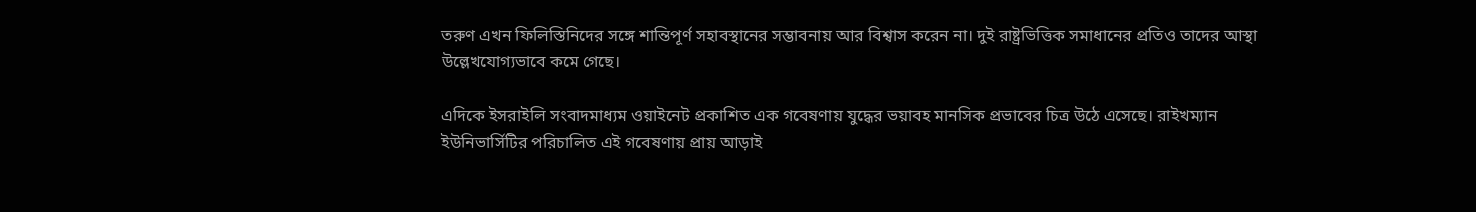তরুণ এখন ফিলিস্তিনিদের সঙ্গে শান্তিপূর্ণ সহাবস্থানের সম্ভাবনায় আর বিশ্বাস করেন না। দুই রাষ্ট্রভিত্তিক সমাধানের প্রতিও তাদের আস্থা উল্লেখযোগ্যভাবে কমে গেছে।

এদিকে ইসরাইলি সংবাদমাধ্যম ওয়াইনেট প্রকাশিত এক গবেষণায় যুদ্ধের ভয়াবহ মানসিক প্রভাবের চিত্র উঠে এসেছে। রাইখম্যান ইউনিভার্সিটির পরিচালিত এই গবেষণায় প্রায় আড়াই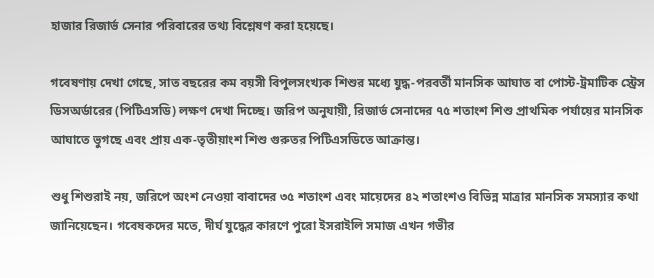হাজার রিজার্ভ সেনার পরিবারের তথ্য বিশ্লেষণ করা হয়েছে।

গবেষণায় দেখা গেছে, সাত বছরের কম বয়সী বিপুলসংখ্যক শিশুর মধ্যে যুদ্ধ-পরবর্তী মানসিক আঘাত বা পোস্ট-ট্রমাটিক স্ট্রেস ডিসঅর্ডারের (পিটিএসডি) লক্ষণ দেখা দিচ্ছে। জরিপ অনুযায়ী, রিজার্ভ সেনাদের ৭৫ শতাংশ শিশু প্রাথমিক পর্যায়ের মানসিক আঘাতে ভুগছে এবং প্রায় এক-তৃতীয়াংশ শিশু গুরুতর পিটিএসডিতে আক্রান্ত।

শুধু শিশুরাই নয়, জরিপে অংশ নেওয়া বাবাদের ৩৫ শতাংশ এবং মায়েদের ৪২ শতাংশও বিভিন্ন মাত্রার মানসিক সমস্যার কথা জানিয়েছেন। গবেষকদের মতে, দীর্ঘ যুদ্ধের কারণে পুরো ইসরাইলি সমাজ এখন গভীর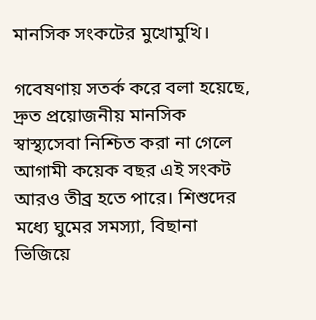মানসিক সংকটের মুখোমুখি।

গবেষণায় সতর্ক করে বলা হয়েছে, দ্রুত প্রয়োজনীয় মানসিক স্বাস্থ্যসেবা নিশ্চিত করা না গেলে আগামী কয়েক বছর এই সংকট আরও তীব্র হতে পারে। শিশুদের মধ্যে ঘুমের সমস্যা, বিছানা ভিজিয়ে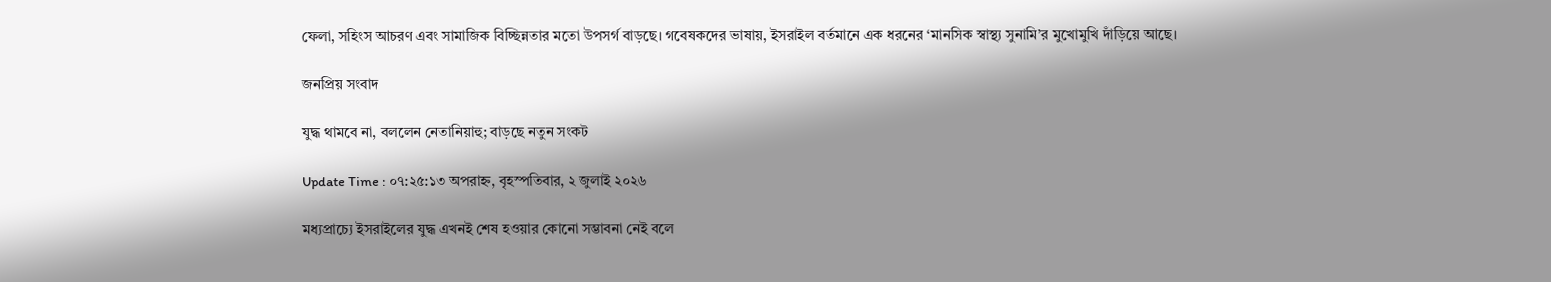ফেলা, সহিংস আচরণ এবং সামাজিক বিচ্ছিন্নতার মতো উপসর্গ বাড়ছে। গবেষকদের ভাষায়, ইসরাইল বর্তমানে এক ধরনের ‘মানসিক স্বাস্থ্য সুনামি’র মুখোমুখি দাঁড়িয়ে আছে।

জনপ্রিয় সংবাদ

যুদ্ধ থামবে না, বললেন নেতানিয়াহু; বাড়ছে নতুন সংকট

Update Time : ০৭:২৫:১৩ অপরাহ্ন, বৃহস্পতিবার, ২ জুলাই ২০২৬

মধ্যপ্রাচ্যে ইসরাইলের যুদ্ধ এখনই শেষ হওয়ার কোনো সম্ভাবনা নেই বলে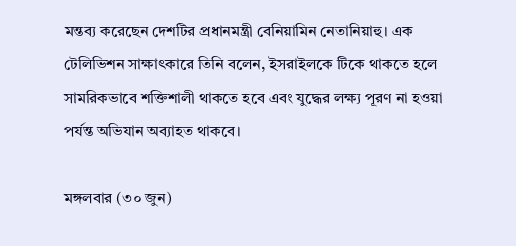মন্তব্য করেছেন দেশটির প্রধানমন্ত্রী বেনিয়ামিন নেতানিয়াহু। এক টেলিভিশন সাক্ষাৎকারে তিনি বলেন, ইসরাইলকে টিকে থাকতে হলে সামরিকভাবে শক্তিশালী থাকতে হবে এবং যুদ্ধের লক্ষ্য পূরণ না হওয়া পর্যন্ত অভিযান অব্যাহত থাকবে।

মঙ্গলবার (৩০ জুন)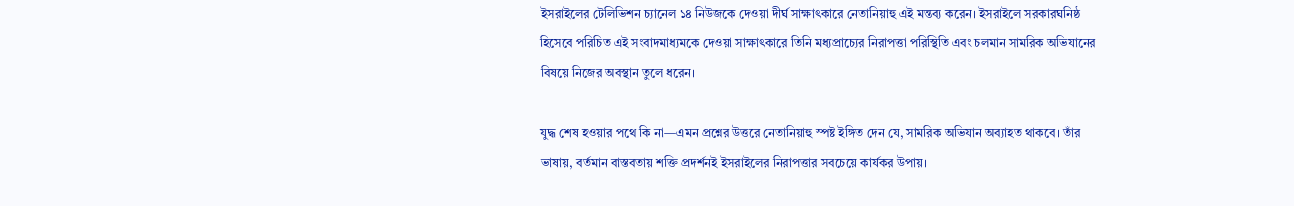ইসরাইলের টেলিভিশন চ্যানেল ১৪ নিউজকে দেওয়া দীর্ঘ সাক্ষাৎকারে নেতানিয়াহু এই মন্তব্য করেন। ইসরাইলে সরকারঘনিষ্ঠ হিসেবে পরিচিত এই সংবাদমাধ্যমকে দেওয়া সাক্ষাৎকারে তিনি মধ্যপ্রাচ্যের নিরাপত্তা পরিস্থিতি এবং চলমান সামরিক অভিযানের বিষয়ে নিজের অবস্থান তুলে ধরেন।

যুদ্ধ শেষ হওয়ার পথে কি না—এমন প্রশ্নের উত্তরে নেতানিয়াহু স্পষ্ট ইঙ্গিত দেন যে, সামরিক অভিযান অব্যাহত থাকবে। তাঁর ভাষায়, বর্তমান বাস্তবতায় শক্তি প্রদর্শনই ইসরাইলের নিরাপত্তার সবচেয়ে কার্যকর উপায়।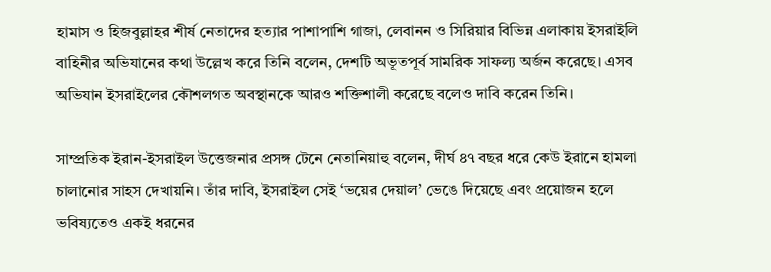হামাস ও হিজবুল্লাহর শীর্ষ নেতাদের হত্যার পাশাপাশি গাজা, লেবানন ও সিরিয়ার বিভিন্ন এলাকায় ইসরাইলি বাহিনীর অভিযানের কথা উল্লেখ করে তিনি বলেন, দেশটি অভূতপূর্ব সামরিক সাফল্য অর্জন করেছে। এসব অভিযান ইসরাইলের কৌশলগত অবস্থানকে আরও শক্তিশালী করেছে বলেও দাবি করেন তিনি।

সাম্প্রতিক ইরান-ইসরাইল উত্তেজনার প্রসঙ্গ টেনে নেতানিয়াহু বলেন, দীর্ঘ ৪৭ বছর ধরে কেউ ইরানে হামলা চালানোর সাহস দেখায়নি। তাঁর দাবি, ইসরাইল সেই ‘ভয়ের দেয়াল’ ভেঙে দিয়েছে এবং প্রয়োজন হলে ভবিষ্যতেও একই ধরনের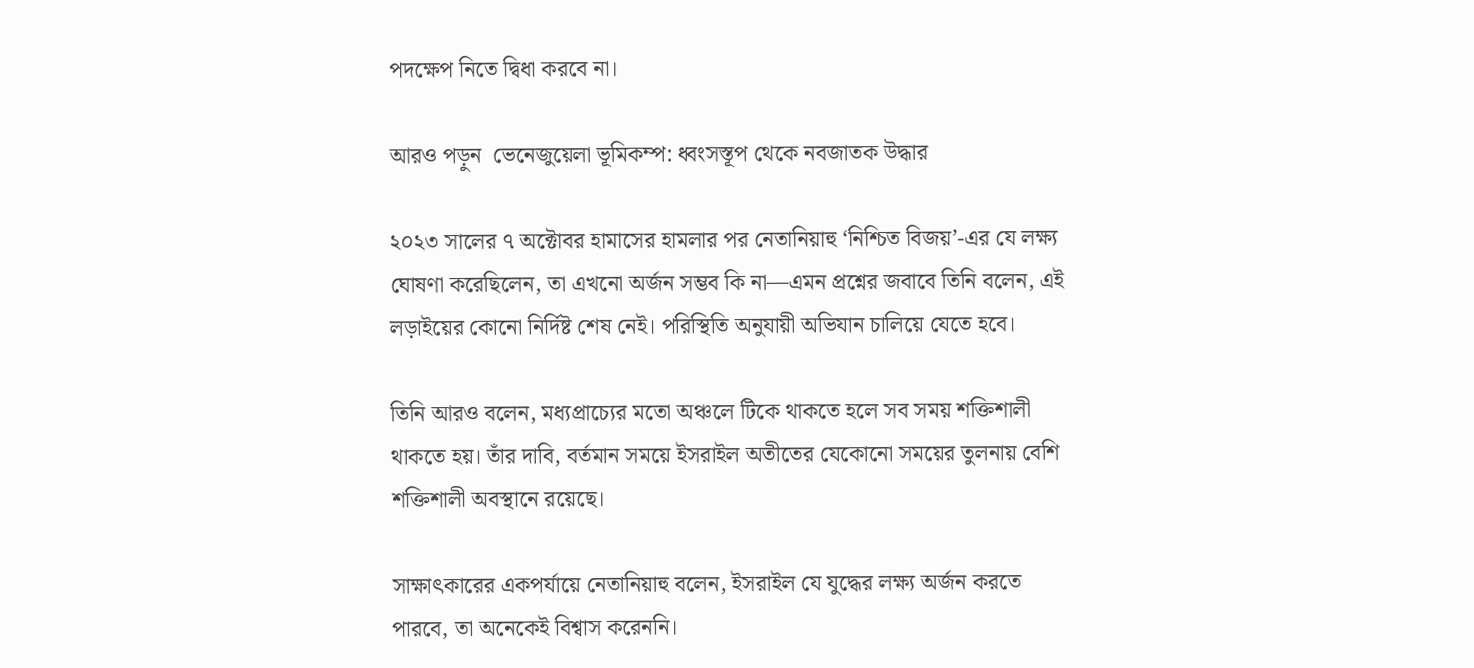পদক্ষেপ নিতে দ্বিধা করবে না।

আরও পড়ুন  ভেনেজুয়েলা ভূমিকম্প: ধ্বংসস্তূপ থেকে নবজাতক উদ্ধার

২০২৩ সালের ৭ অক্টোবর হামাসের হামলার পর নেতানিয়াহু ‘নিশ্চিত বিজয়’-এর যে লক্ষ্য ঘোষণা করেছিলেন, তা এখনো অর্জন সম্ভব কি না—এমন প্রশ্নের জবাবে তিনি বলেন, এই লড়াইয়ের কোনো নির্দিষ্ট শেষ নেই। পরিস্থিতি অনুযায়ী অভিযান চালিয়ে যেতে হবে।

তিনি আরও বলেন, মধ্যপ্রাচ্যের মতো অঞ্চলে টিকে থাকতে হলে সব সময় শক্তিশালী থাকতে হয়। তাঁর দাবি, বর্তমান সময়ে ইসরাইল অতীতের যেকোনো সময়ের তুলনায় বেশি শক্তিশালী অবস্থানে রয়েছে।

সাক্ষাৎকারের একপর্যায়ে নেতানিয়াহু বলেন, ইসরাইল যে যুদ্ধের লক্ষ্য অর্জন করতে পারবে, তা অনেকেই বিশ্বাস করেননি।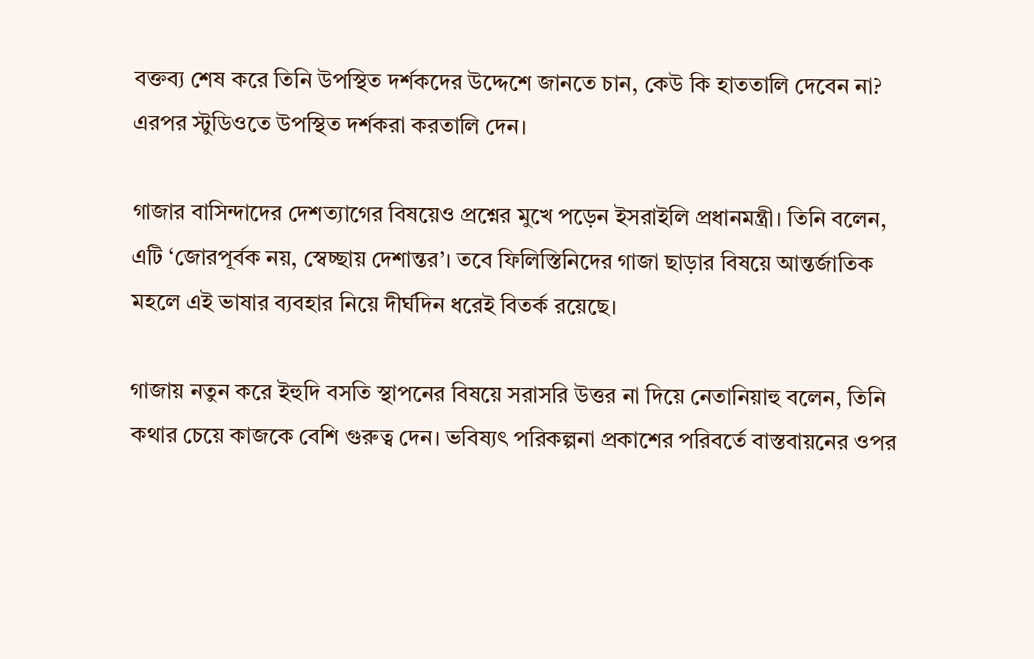বক্তব্য শেষ করে তিনি উপস্থিত দর্শকদের উদ্দেশে জানতে চান, কেউ কি হাততালি দেবেন না? এরপর স্টুডিওতে উপস্থিত দর্শকরা করতালি দেন।

গাজার বাসিন্দাদের দেশত্যাগের বিষয়েও প্রশ্নের মুখে পড়েন ইসরাইলি প্রধানমন্ত্রী। তিনি বলেন, এটি ‘জোরপূর্বক নয়, স্বেচ্ছায় দেশান্তর’। তবে ফিলিস্তিনিদের গাজা ছাড়ার বিষয়ে আন্তর্জাতিক মহলে এই ভাষার ব্যবহার নিয়ে দীর্ঘদিন ধরেই বিতর্ক রয়েছে।

গাজায় নতুন করে ইহুদি বসতি স্থাপনের বিষয়ে সরাসরি উত্তর না দিয়ে নেতানিয়াহু বলেন, তিনি কথার চেয়ে কাজকে বেশি গুরুত্ব দেন। ভবিষ্যৎ পরিকল্পনা প্রকাশের পরিবর্তে বাস্তবায়নের ওপর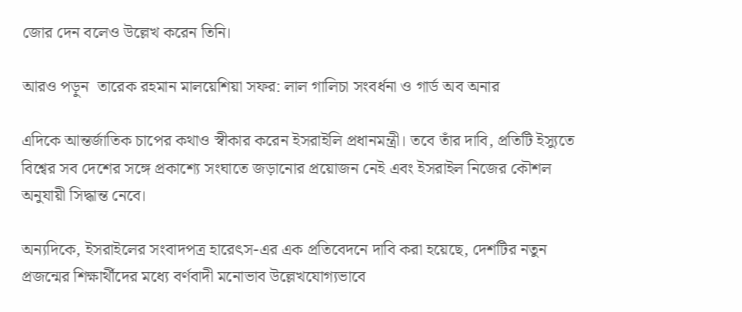জোর দেন বলেও উল্লেখ করেন তিনি।

আরও পড়ুন  তারেক রহমান মালয়েশিয়া সফর: লাল গালিচা সংবর্ধনা ও গার্ড অব অনার

এদিকে আন্তর্জাতিক চাপের কথাও স্বীকার করেন ইসরাইলি প্রধানমন্ত্রী। তবে তাঁর দাবি, প্রতিটি ইস্যুতে বিশ্বের সব দেশের সঙ্গে প্রকাশ্যে সংঘাতে জড়ানোর প্রয়োজন নেই এবং ইসরাইল নিজের কৌশল অনুযায়ী সিদ্ধান্ত নেবে।

অন্যদিকে, ইসরাইলের সংবাদপত্র হারেৎস-এর এক প্রতিবেদনে দাবি করা হয়েছে, দেশটির নতুন প্রজন্মের শিক্ষার্থীদের মধ্যে বর্ণবাদী মনোভাব উল্লেখযোগ্যভাবে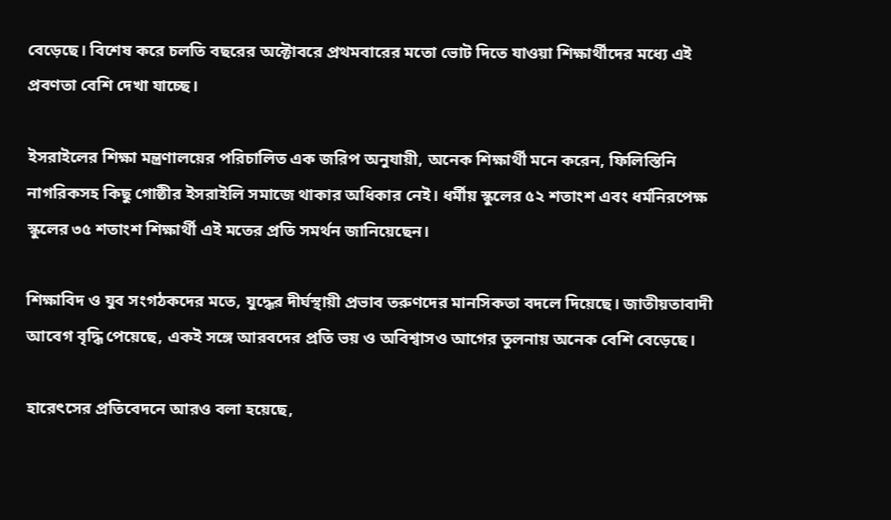বেড়েছে। বিশেষ করে চলতি বছরের অক্টোবরে প্রথমবারের মতো ভোট দিতে যাওয়া শিক্ষার্থীদের মধ্যে এই প্রবণতা বেশি দেখা যাচ্ছে।

ইসরাইলের শিক্ষা মন্ত্রণালয়ের পরিচালিত এক জরিপ অনুযায়ী, অনেক শিক্ষার্থী মনে করেন, ফিলিস্তিনি নাগরিকসহ কিছু গোষ্ঠীর ইসরাইলি সমাজে থাকার অধিকার নেই। ধর্মীয় স্কুলের ৫২ শতাংশ এবং ধর্মনিরপেক্ষ স্কুলের ৩৫ শতাংশ শিক্ষার্থী এই মতের প্রতি সমর্থন জানিয়েছেন।

শিক্ষাবিদ ও যুব সংগঠকদের মতে, যুদ্ধের দীর্ঘস্থায়ী প্রভাব তরুণদের মানসিকতা বদলে দিয়েছে। জাতীয়তাবাদী আবেগ বৃদ্ধি পেয়েছে, একই সঙ্গে আরবদের প্রতি ভয় ও অবিশ্বাসও আগের তুলনায় অনেক বেশি বেড়েছে।

হারেৎসের প্রতিবেদনে আরও বলা হয়েছে,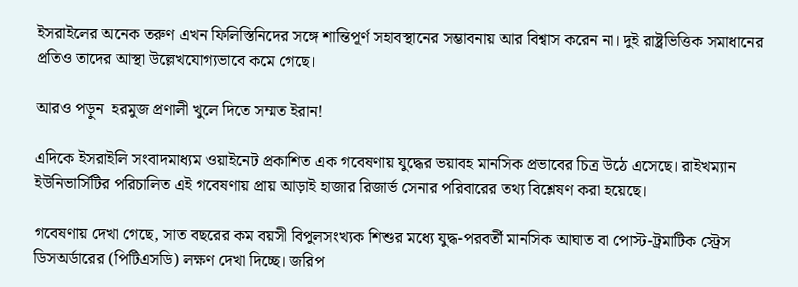ইসরাইলের অনেক তরুণ এখন ফিলিস্তিনিদের সঙ্গে শান্তিপূর্ণ সহাবস্থানের সম্ভাবনায় আর বিশ্বাস করেন না। দুই রাষ্ট্রভিত্তিক সমাধানের প্রতিও তাদের আস্থা উল্লেখযোগ্যভাবে কমে গেছে।

আরও পড়ুন  হরমুজ প্রণালী খুলে দিতে সম্মত ইরান!

এদিকে ইসরাইলি সংবাদমাধ্যম ওয়াইনেট প্রকাশিত এক গবেষণায় যুদ্ধের ভয়াবহ মানসিক প্রভাবের চিত্র উঠে এসেছে। রাইখম্যান ইউনিভার্সিটির পরিচালিত এই গবেষণায় প্রায় আড়াই হাজার রিজার্ভ সেনার পরিবারের তথ্য বিশ্লেষণ করা হয়েছে।

গবেষণায় দেখা গেছে, সাত বছরের কম বয়সী বিপুলসংখ্যক শিশুর মধ্যে যুদ্ধ-পরবর্তী মানসিক আঘাত বা পোস্ট-ট্রমাটিক স্ট্রেস ডিসঅর্ডারের (পিটিএসডি) লক্ষণ দেখা দিচ্ছে। জরিপ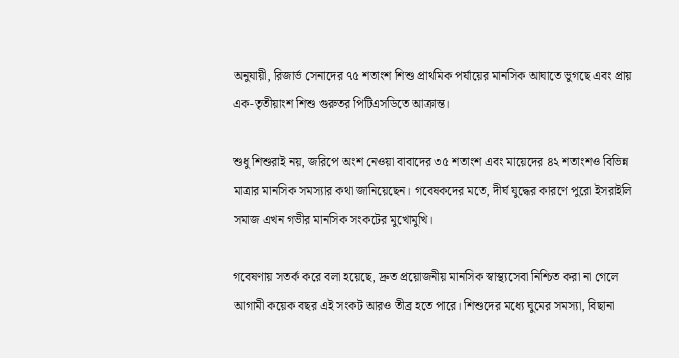অনুযায়ী, রিজার্ভ সেনাদের ৭৫ শতাংশ শিশু প্রাথমিক পর্যায়ের মানসিক আঘাতে ভুগছে এবং প্রায় এক-তৃতীয়াংশ শিশু গুরুতর পিটিএসডিতে আক্রান্ত।

শুধু শিশুরাই নয়, জরিপে অংশ নেওয়া বাবাদের ৩৫ শতাংশ এবং মায়েদের ৪২ শতাংশও বিভিন্ন মাত্রার মানসিক সমস্যার কথা জানিয়েছেন। গবেষকদের মতে, দীর্ঘ যুদ্ধের কারণে পুরো ইসরাইলি সমাজ এখন গভীর মানসিক সংকটের মুখোমুখি।

গবেষণায় সতর্ক করে বলা হয়েছে, দ্রুত প্রয়োজনীয় মানসিক স্বাস্থ্যসেবা নিশ্চিত করা না গেলে আগামী কয়েক বছর এই সংকট আরও তীব্র হতে পারে। শিশুদের মধ্যে ঘুমের সমস্যা, বিছানা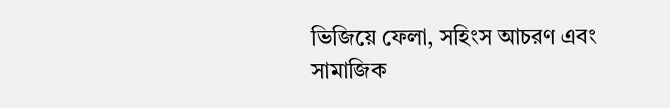ভিজিয়ে ফেলা, সহিংস আচরণ এবং সামাজিক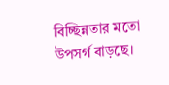বিচ্ছিন্নতার মতো উপসর্গ বাড়ছে।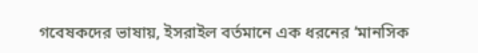গবেষকদের ভাষায়, ইসরাইল বর্তমানে এক ধরনের ‘মানসিক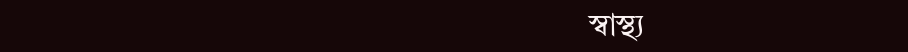স্বাস্থ্য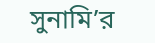সুনামি’র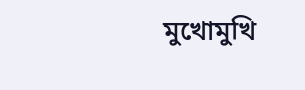মুখোমুখি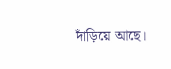দাঁড়িয়ে আছে।